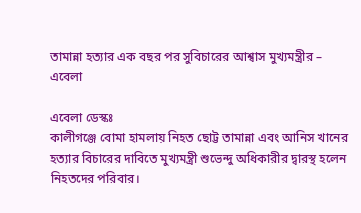তামান্না হত্যার এক বছর পর সুবিচারের আশ্বাস মুখ্যমন্ত্রীর – এবেলা

এবেলা ডেস্কঃ
কালীগঞ্জে বোমা হামলায় নিহত ছোট্ট তামান্না এবং আনিস খানের হত্যার বিচারের দাবিতে মুখ্যমন্ত্রী শুভেন্দু অধিকারীর দ্বারস্থ হলেন নিহতদের পরিবার।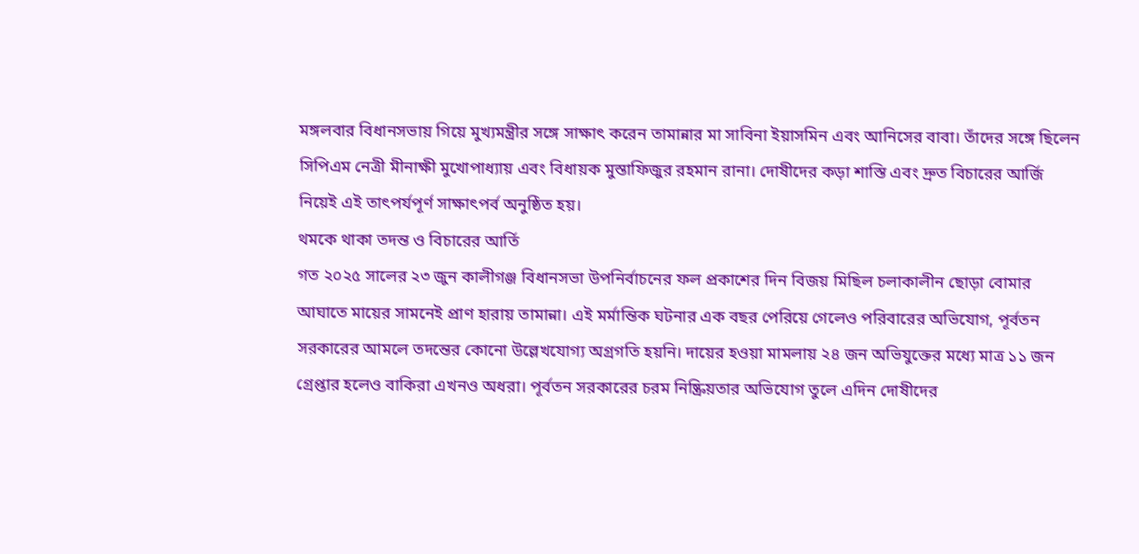মঙ্গলবার বিধানসভায় গিয়ে মুখ্যমন্ত্রীর সঙ্গে সাক্ষাৎ করেন তামান্নার মা সাবিনা ইয়াসমিন এবং আনিসের বাবা। তাঁদের সঙ্গে ছিলেন সিপিএম নেত্রী মীনাক্ষী মুখোপাধ্যায় এবং বিধায়ক মুস্তাফিজুর রহমান রানা। দোষীদের কড়া শাস্তি এবং দ্রুত বিচারের আর্জি নিয়েই এই তাৎপর্যপূর্ণ সাক্ষাৎপর্ব অনুষ্ঠিত হয়।
থমকে থাকা তদন্ত ও বিচারের আর্তি
গত ২০২৫ সালের ২৩ জুন কালীগঞ্জ বিধানসভা উপনির্বাচনের ফল প্রকাশের দিন বিজয় মিছিল চলাকালীন ছোড়া বোমার আঘাতে মায়ের সামনেই প্রাণ হারায় তামান্না। এই মর্মান্তিক ঘটনার এক বছর পেরিয়ে গেলেও পরিবারের অভিযোগ, পূর্বতন সরকারের আমলে তদন্তের কোনো উল্লেখযোগ্য অগ্রগতি হয়নি। দায়ের হওয়া মামলায় ২৪ জন অভিযুক্তের মধ্যে মাত্র ১১ জন গ্রেপ্তার হলেও বাকিরা এখনও অধরা। পূর্বতন সরকারের চরম নিষ্ক্রিয়তার অভিযোগ তুলে এদিন দোষীদের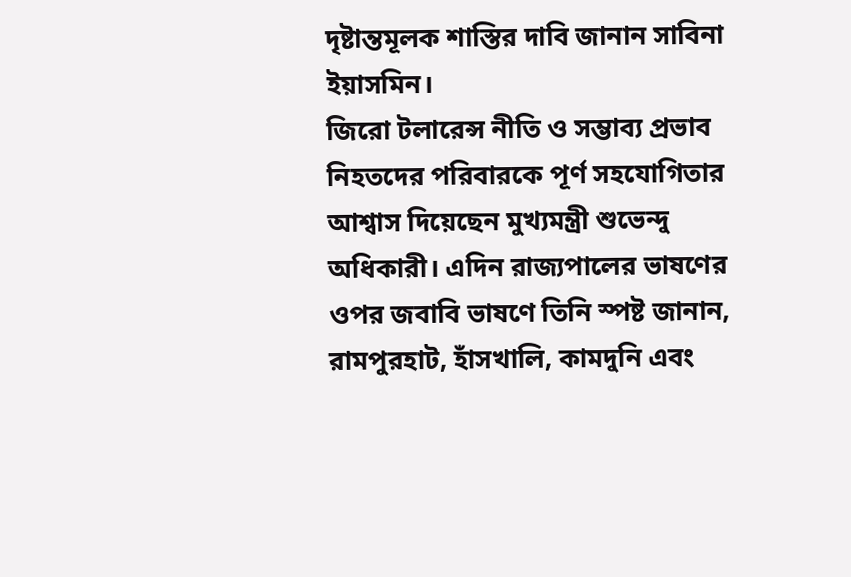দৃষ্টান্তমূলক শাস্তির দাবি জানান সাবিনা ইয়াসমিন।
জিরো টলারেন্স নীতি ও সম্ভাব্য প্রভাব
নিহতদের পরিবারকে পূর্ণ সহযোগিতার আশ্বাস দিয়েছেন মুখ্যমন্ত্রী শুভেন্দু অধিকারী। এদিন রাজ্যপালের ভাষণের ওপর জবাবি ভাষণে তিনি স্পষ্ট জানান, রামপুরহাট, হাঁসখালি, কামদুনি এবং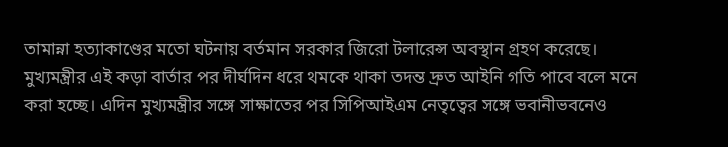তামান্না হত্যাকাণ্ডের মতো ঘটনায় বর্তমান সরকার জিরো টলারেন্স অবস্থান গ্রহণ করেছে। মুখ্যমন্ত্রীর এই কড়া বার্তার পর দীর্ঘদিন ধরে থমকে থাকা তদন্ত দ্রুত আইনি গতি পাবে বলে মনে করা হচ্ছে। এদিন মুখ্যমন্ত্রীর সঙ্গে সাক্ষাতের পর সিপিআইএম নেতৃত্বের সঙ্গে ভবানীভবনেও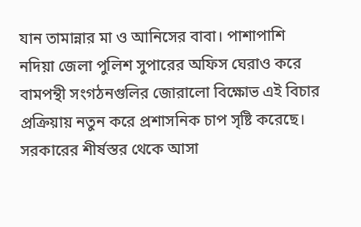যান তামান্নার মা ও আনিসের বাবা। পাশাপাশি নদিয়া জেলা পুলিশ সুপারের অফিস ঘেরাও করে বামপন্থী সংগঠনগুলির জোরালো বিক্ষোভ এই বিচার প্রক্রিয়ায় নতুন করে প্রশাসনিক চাপ সৃষ্টি করেছে। সরকারের শীর্ষস্তর থেকে আসা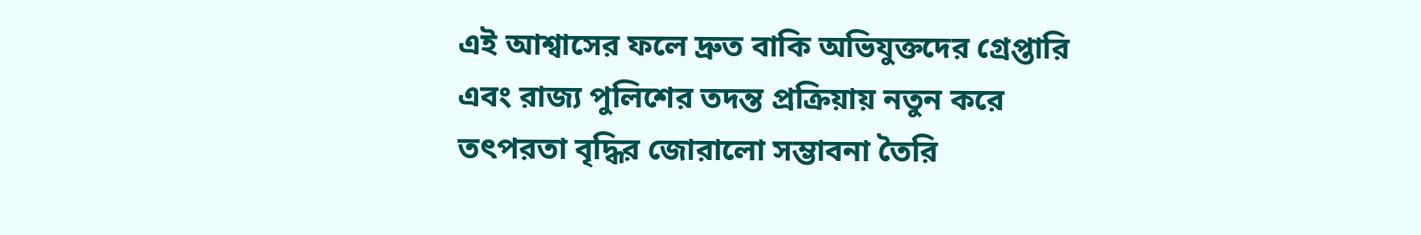এই আশ্বাসের ফলে দ্রুত বাকি অভিযুক্তদের গ্রেপ্তারি এবং রাজ্য পুলিশের তদন্ত প্রক্রিয়ায় নতুন করে তৎপরতা বৃদ্ধির জোরালো সম্ভাবনা তৈরি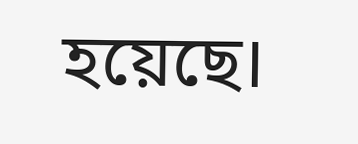হয়েছে।